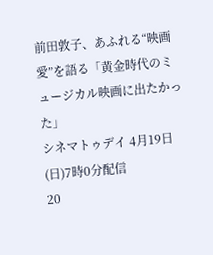前田敦子、あふれる“映画愛”を語る「黄金時代のミュージカル映画に出たかった」
シネマトゥデイ 4月19日(日)7時0分配信
20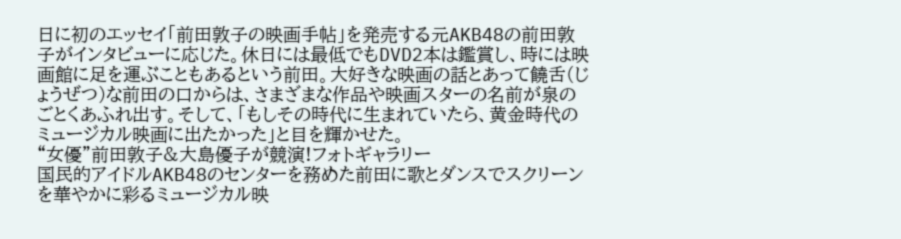日に初のエッセイ「前田敦子の映画手帖」を発売する元AKB48の前田敦子がインタビューに応じた。休日には最低でもDVD2本は鑑賞し、時には映画館に足を運ぶこともあるという前田。大好きな映画の話とあって饒舌(じょうぜつ)な前田の口からは、さまざまな作品や映画スターの名前が泉のごとくあふれ出す。そして、「もしその時代に生まれていたら、黄金時代のミュージカル映画に出たかった」と目を輝かせた。
“女優”前田敦子&大島優子が競演!フォトギャラリー
国民的アイドルAKB48のセンターを務めた前田に歌とダンスでスクリーンを華やかに彩るミュージカル映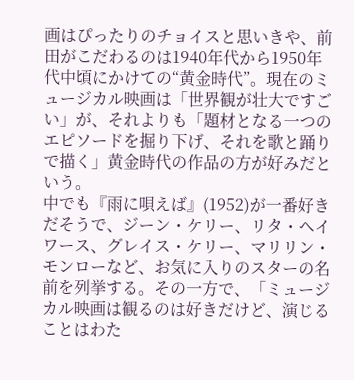画はぴったりのチョイスと思いきや、前田がこだわるのは1940年代から1950年代中頃にかけての“黄金時代”。現在のミュージカル映画は「世界観が壮大ですごい」が、それよりも「題材となる一つのエピソードを掘り下げ、それを歌と踊りで描く」黄金時代の作品の方が好みだという。
中でも『雨に唄えば』(1952)が一番好きだそうで、ジーン・ケリー、リタ・ヘイワース、グレイス・ケリー、マリリン・モンローなど、お気に入りのスターの名前を列挙する。その一方で、「ミュージカル映画は観るのは好きだけど、演じることはわた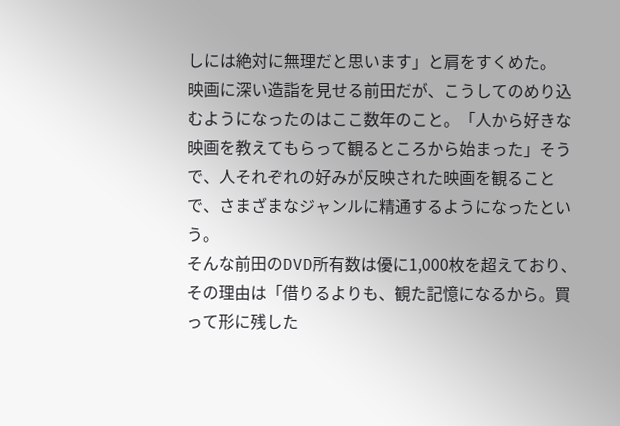しには絶対に無理だと思います」と肩をすくめた。
映画に深い造詣を見せる前田だが、こうしてのめり込むようになったのはここ数年のこと。「人から好きな映画を教えてもらって観るところから始まった」そうで、人それぞれの好みが反映された映画を観ることで、さまざまなジャンルに精通するようになったという。
そんな前田のDVD所有数は優に1,000枚を超えており、その理由は「借りるよりも、観た記憶になるから。買って形に残した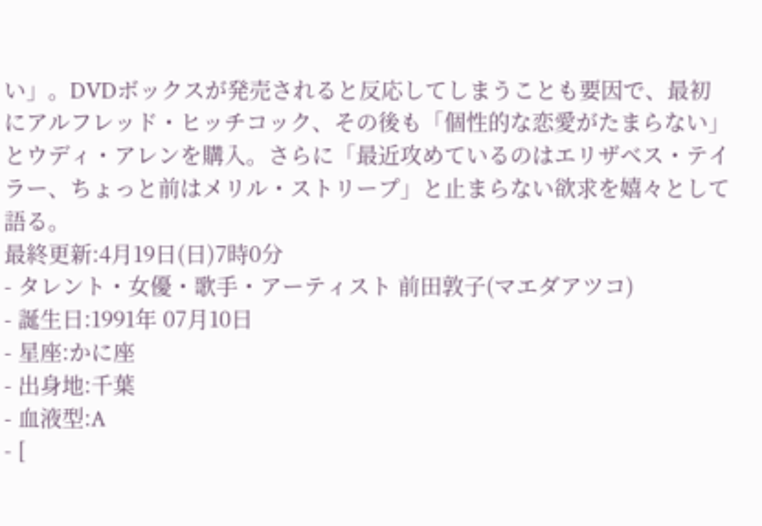い」。DVDボックスが発売されると反応してしまうことも要因で、最初にアルフレッド・ヒッチコック、その後も「個性的な恋愛がたまらない」とウディ・アレンを購入。さらに「最近攻めているのはエリザベス・テイラー、ちょっと前はメリル・ストリープ」と止まらない欲求を嬉々として語る。
最終更新:4月19日(日)7時0分
- タレント・女優・歌手・アーティスト 前田敦子(マエダアツコ)
- 誕生日:1991年 07月10日
- 星座:かに座
- 出身地:千葉
- 血液型:A
- [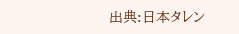出典:日本タレン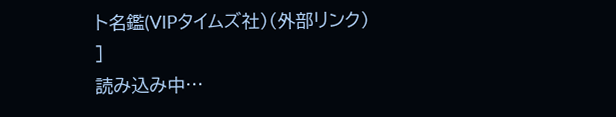ト名鑑(VIPタイムズ社)(外部リンク) ]
読み込み中…